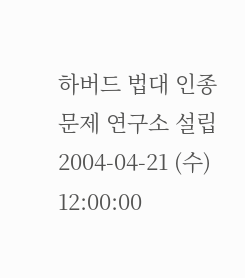하버드 법대 인종문제 연구소 설립
2004-04-21 (수) 12:00:00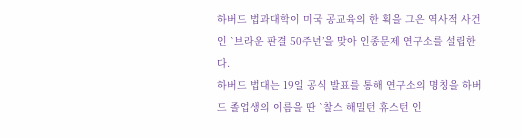하버드 법과대학이 미국 공교육의 한 획을 그은 역사적 사건인 `브라운 판결 50주년’을 맞아 인종문제 연구소를 설립한다.
하버드 법대는 19일 공식 발표를 통해 연구소의 명칭을 하버드 졸업생의 이름을 딴 `찰스 해밀턴 휴스턴 인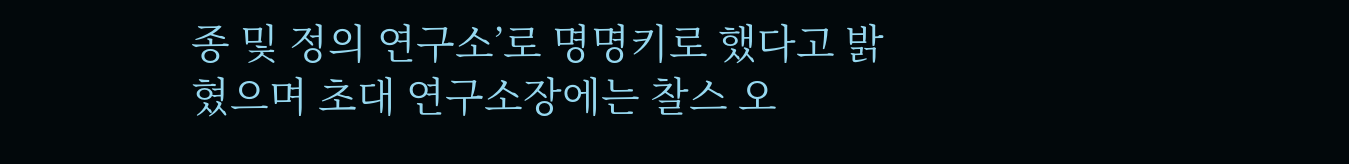종 및 정의 연구소’로 명명키로 했다고 밝혔으며 초대 연구소장에는 찰스 오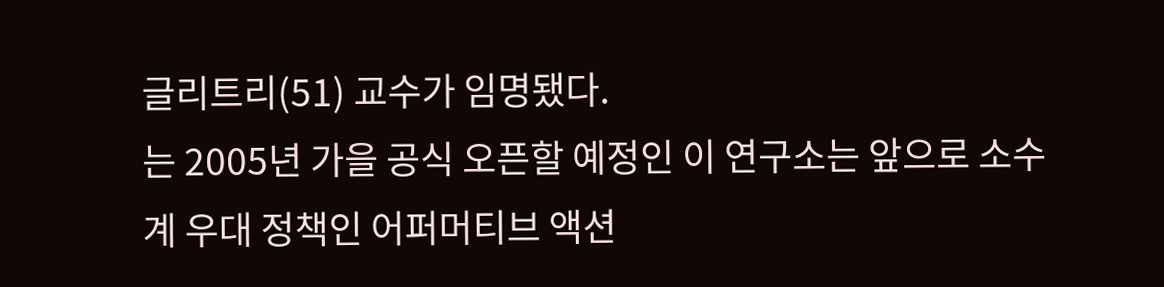글리트리(51) 교수가 임명됐다.
는 2005년 가을 공식 오픈할 예정인 이 연구소는 앞으로 소수계 우대 정책인 어퍼머티브 액션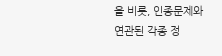을 비롯, 인종문제와 연관된 각종 정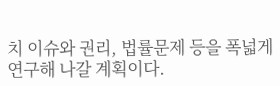치 이슈와 권리, 법률문제 등을 폭넓게 연구해 나갈 계획이다.